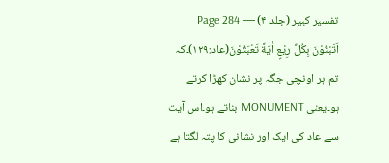تفسیر کبیر (جلد ۴) — Page 284
اَتَبْنُوْنَ بِكُلِّ رِيْعٍ اٰيَةً تَعْبَثُوْنَ(عاد:۱۲۹)۔کہ تم ہر اونچی جگہ پر نشان کھڑا کرتے ہو۔یعنی MONUMENT بناتے ہو۔اس آیت سے عاد کی ایک اور نشانی کا پتہ لگتا ہے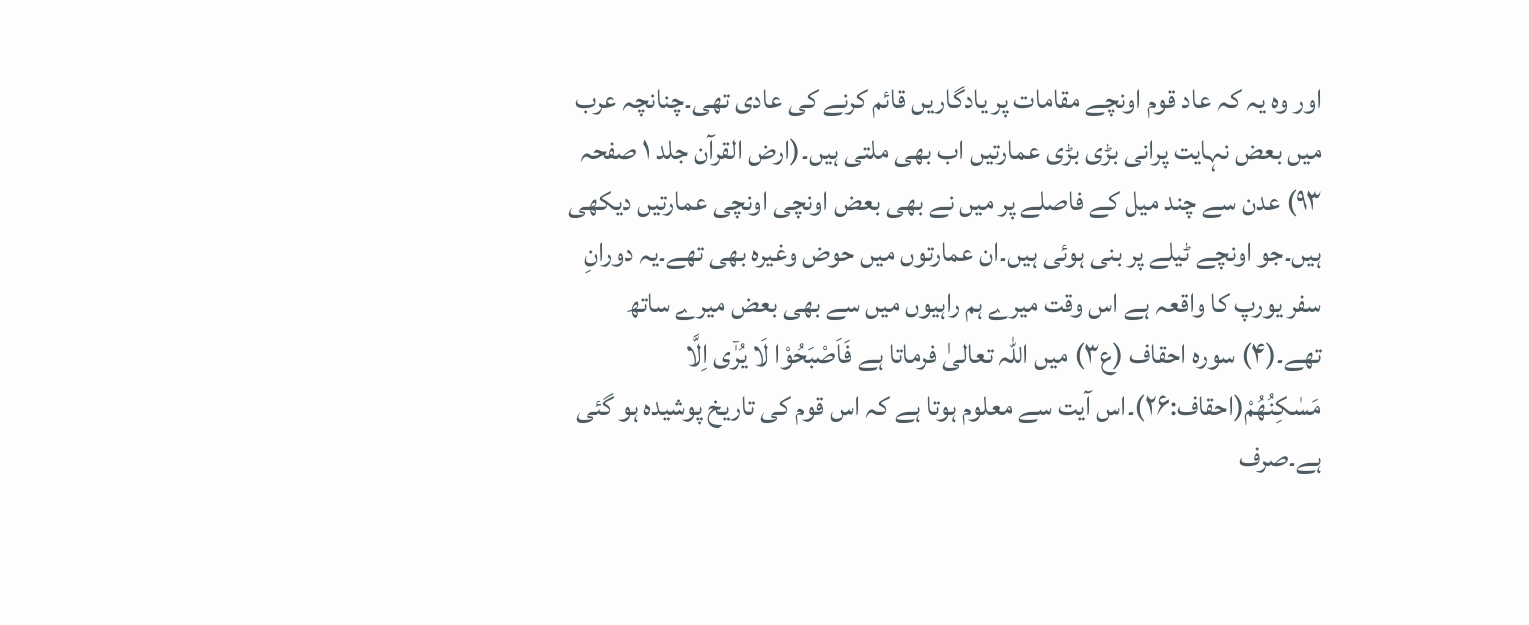اور وہ یہ کہ عاد قوم اونچے مقامات پر یادگاریں قائم کرنے کی عادی تھی۔چنانچہ عرب میں بعض نہایت پرانی بڑی بڑی عمارتیں اب بھی ملتی ہیں۔(ارض القرآن جلد ۱ صفحہ ۹۳) عدن سے چند میل کے فاصلے پر میں نے بھی بعض اونچی اونچی عمارتیں دیکھی ہیں۔جو اونچے ٹیلے پر بنی ہوئی ہیں۔ان عمارتوں میں حوض وغیرہ بھی تھے۔یہ دورانِ سفر یورپ کا واقعہ ہے اس وقت میرے ہم راہیوں میں سے بھی بعض میرے ساتھ تھے۔(۴) سورہ احقاف (ع۳) میں اللہ تعالیٰ فرماتا ہے فَاَصْبَحُوْا لَا يُرٰۤى اِلَّا مَسٰكِنُهُمْ(احقاف:۲۶)۔اس آیت سے معلوم ہوتا ہے کہ اس قوم کی تاریخ پوشیدہ ہو گئی ہے۔صرف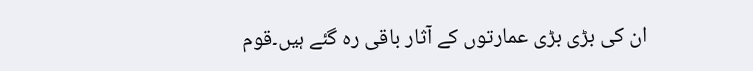ان کی بڑی بڑی عمارتوں کے آثار باقی رہ گئے ہیں۔قوم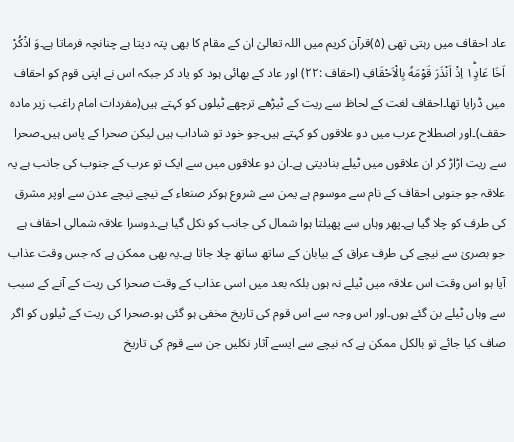عاد احقاف میں رہتی تھی (۵)قرآن کریم میں اللہ تعالیٰ ان کے مقام کا بھی پتہ دیتا ہے چنانچہ فرماتا ہے۔وَ اذْكُرْ اَخَا عَادٍ١ؕ اِذْ اَنْذَرَ قَوْمَهٗ بِالْاَحْقَافِ (احقاف :۲۲) اور عاد کے بھائی ہود کو یاد کر جبکہ اس نے اپنی قوم کو احقاف میں ڈرایا تھا۔احقاف لغت کے لحاظ سے ریت کے ٹیڑھے ترچھے ٹیلوں کو کہتے ہیں(مفردات امام راغب زیر مادہ حقف)۔اور اصطلاح عرب میں دو علاقوں کو کہتے ہیں۔جو خود تو شاداب ہیں لیکن صحرا کے پاس ہیں۔صحرا سے ریت اڑاڑ کر ان علاقوں میں ٹیلے بنادیتی ہے۔ان دو علاقوں میں سے ایک تو عرب کے جنوب کی جانب ہے یہ علاقہ جو جنوبی احقاف کے نام سے موسوم ہے یمن سے شروع ہوکر صنعاء کے نیچے نیچے عدن سے اوپر مشرق کی طرف کو چلا گیا ہے۔پھر وہاں سے پھیلتا ہوا شمال کی جانب کو نکل گیا ہے۔دوسرا علاقہ شمالی احقاف ہے جو بصریٰ سے نیچے کی طرف عراق کے بیابان کے ساتھ ساتھ چلا جاتا ہے۔یہ بھی ممکن ہے کہ جس وقت عذاب آیا ہو اس وقت اس علاقہ میں ٹیلے نہ ہوں بلکہ بعد میں اسی عذاب کے وقت صحرا کی ریت کے آنے کے سبب سے وہاں ٹیلے بن گئے ہوں۔اور اس وجہ سے اس قوم کی تاریخ مخفی ہو گئی ہو۔صحرا کی ریت کے ٹیلوں کو اگر صاف کیا جائے تو بالکل ممکن ہے کہ نیچے سے ایسے آثار نکلیں جن سے قوم کی تاریخ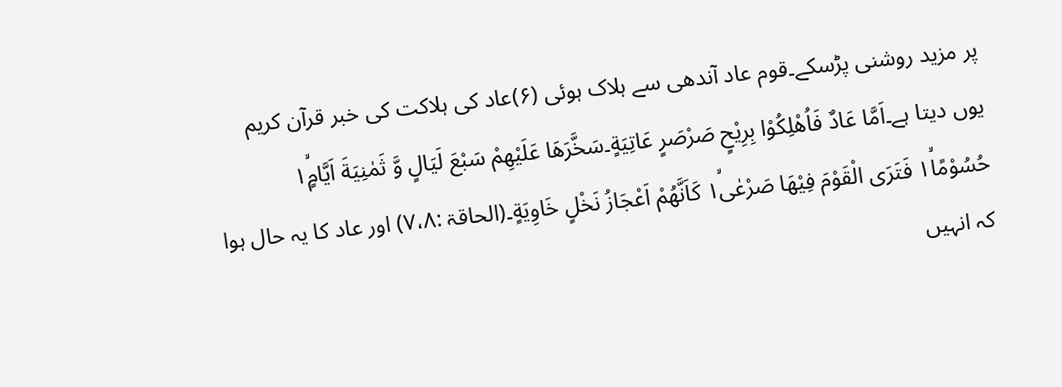پر مزید روشنی پڑسکے۔قوم عاد آندھی سے ہلاک ہوئی (۶)عاد کی ہلاکت کی خبر قرآن کریم یوں دیتا ہے۔اَمَّا عَادٌ فَاُهْلِكُوْا بِرِيْحٍ صَرْصَرٍ عَاتِيَةٍ۔سَخَّرَهَا عَلَيْهِمْ سَبْعَ لَيَالٍ وَّ ثَمٰنِيَةَ اَيَّامٍ١ۙ حُسُوْمًا١ۙ فَتَرَى الْقَوْمَ فِيْهَا صَرْعٰى١ۙ كَاَنَّهُمْ اَعْجَازُ نَخْلٍ خَاوِيَةٍ۔(الحاقۃ :۷،۸) اور عاد کا یہ حال ہوا کہ انہیں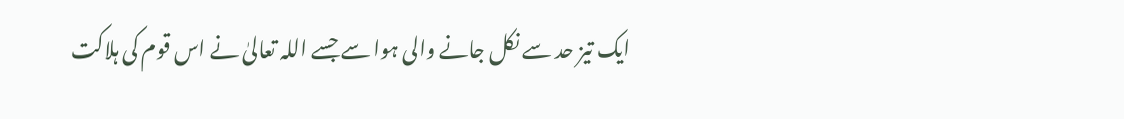ایک تیز حد سے نکل جانے والی ہوا سے جسے اللہ تعالیٰ نے اس قوم کی ہلاکت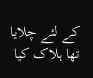کے لئے چلایا تھا ہلاک کیا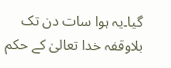گیا۔یہ ہوا سات دن تک بلاوقفہ خدا تعالیٰ کے حکم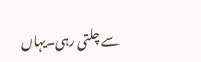سے چلتی رہی۔یہاں